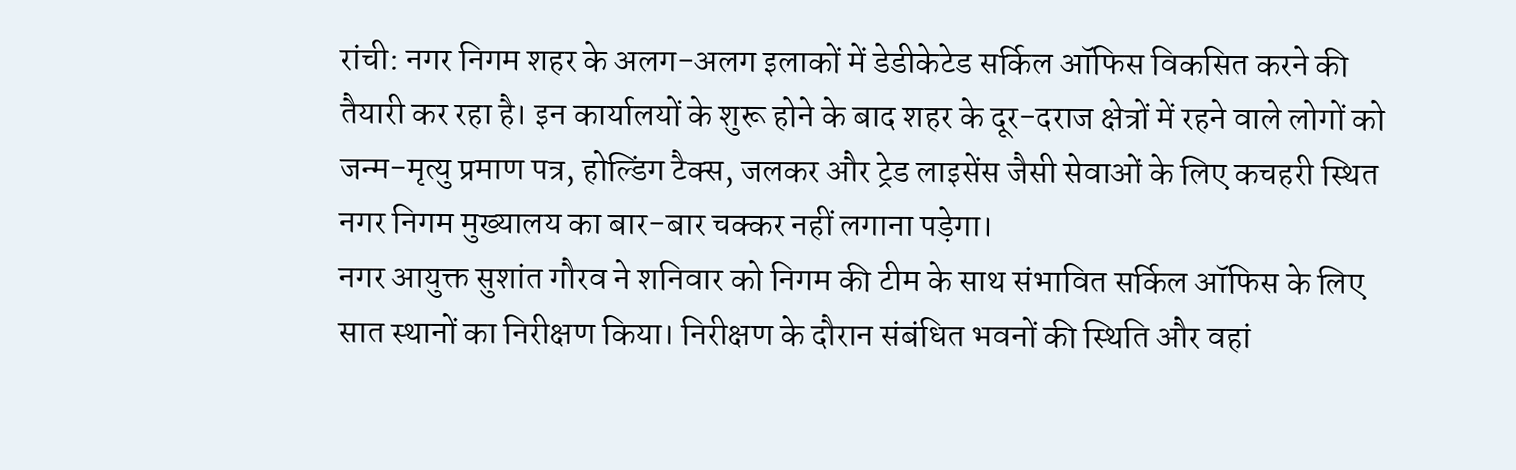रांची: नगर निगम शहर के अलग-अलग इलाकों में डेडीकेटेड सर्किल ऑफिस विकसित करने की तैयारी कर रहा है। इन कार्यालयों के शुरू होने के बाद शहर के दूर-दराज क्षेत्रों में रहने वाले लोगों को जन्म-मृत्यु प्रमाण पत्र, होल्डिंग टैक्स, जलकर और ट्रेड लाइसेंस जैसी सेवाओं के लिए कचहरी स्थित नगर निगम मुख्यालय का बार-बार चक्कर नहीं लगाना पड़ेगा।
नगर आयुक्त सुशांत गौरव ने शनिवार को निगम की टीम के साथ संभावित सर्किल ऑफिस के लिए सात स्थानों का निरीक्षण किया। निरीक्षण के दौरान संबंधित भवनों की स्थिति और वहां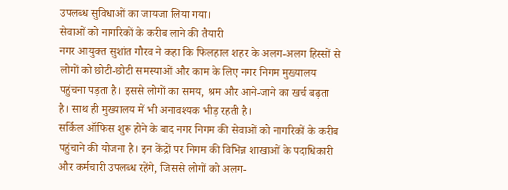उपलब्ध सुविधाओं का जायजा लिया गया।
सेवाओं को नागरिकों के करीब लाने की तैयारी
नगर आयुक्त सुशांत गौरव ने कहा कि फिलहाल शहर के अलग-अलग हिस्सों से लोगों को छोटी-छोटी समस्याओं और काम के लिए नगर निगम मुख्यालय पहुंचना पड़ता है। इससे लोगों का समय, श्रम और आने-जाने का खर्च बढ़ता है। साथ ही मुख्यालय में भी अनावश्यक भीड़ रहती है।
सर्किल ऑफिस शुरू होने के बाद नगर निगम की सेवाओं को नागरिकों के करीब पहुंचाने की योजना है। इन केंद्रों पर निगम की विभिन्न शाखाओं के पदाधिकारी और कर्मचारी उपलब्ध रहेंगे, जिससे लोगों को अलग-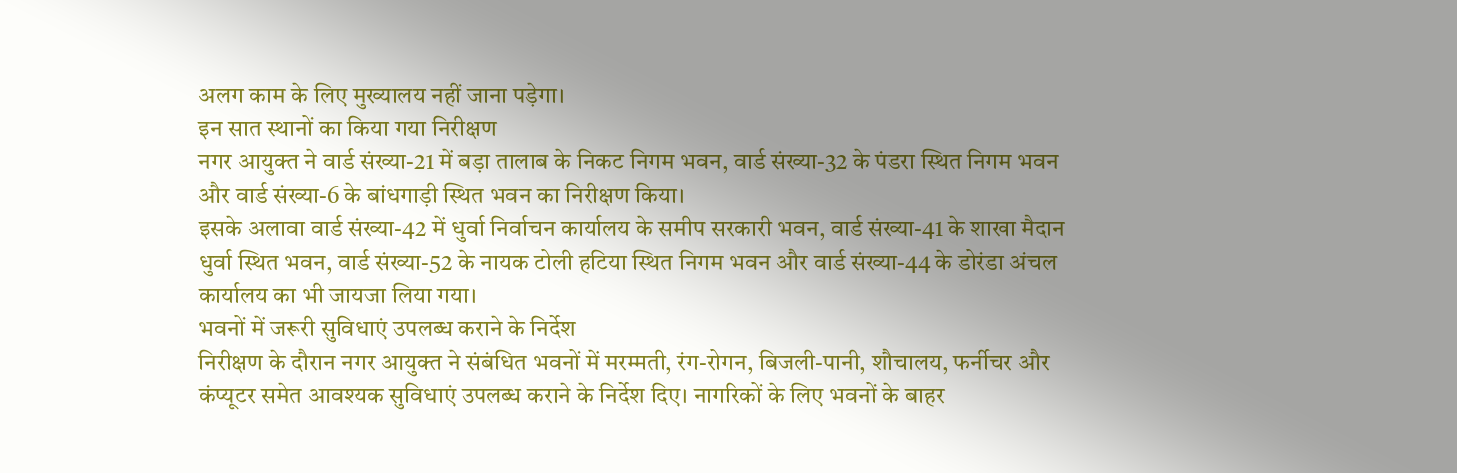अलग काम के लिए मुख्यालय नहीं जाना पड़ेगा।
इन सात स्थानों का किया गया निरीक्षण
नगर आयुक्त ने वार्ड संख्या-21 में बड़ा तालाब के निकट निगम भवन, वार्ड संख्या-32 के पंडरा स्थित निगम भवन और वार्ड संख्या-6 के बांधगाड़ी स्थित भवन का निरीक्षण किया।
इसके अलावा वार्ड संख्या-42 में धुर्वा निर्वाचन कार्यालय के समीप सरकारी भवन, वार्ड संख्या-41 के शाखा मैदान धुर्वा स्थित भवन, वार्ड संख्या-52 के नायक टोली हटिया स्थित निगम भवन और वार्ड संख्या-44 के डोरंडा अंचल कार्यालय का भी जायजा लिया गया।
भवनों में जरूरी सुविधाएं उपलब्ध कराने के निर्देश
निरीक्षण के दौरान नगर आयुक्त ने संबंधित भवनों में मरम्मती, रंग-रोगन, बिजली-पानी, शौचालय, फर्नीचर और कंप्यूटर समेत आवश्यक सुविधाएं उपलब्ध कराने के निर्देश दिए। नागरिकों के लिए भवनों के बाहर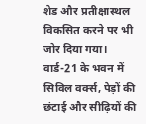शेड और प्रतीक्षास्थल विकसित करने पर भी जोर दिया गया।
वार्ड-21 के भवन में सिविल वर्क्स, पेड़ों की छंटाई और सीढ़ियों की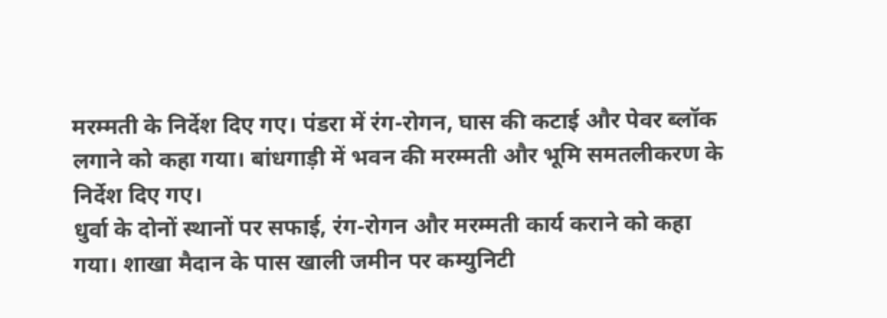मरम्मती के निर्देश दिए गए। पंडरा में रंग-रोगन, घास की कटाई और पेवर ब्लॉक लगाने को कहा गया। बांधगाड़ी में भवन की मरम्मती और भूमि समतलीकरण के निर्देश दिए गए।
धुर्वा के दोनों स्थानों पर सफाई, रंग-रोगन और मरम्मती कार्य कराने को कहा गया। शाखा मैदान के पास खाली जमीन पर कम्युनिटी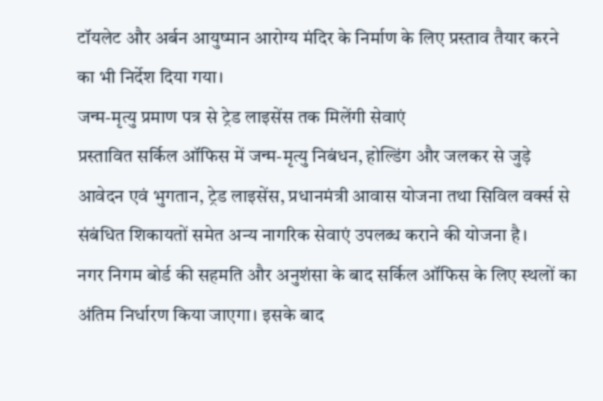टॉयलेट और अर्बन आयुष्मान आरोग्य मंदिर के निर्माण के लिए प्रस्ताव तैयार करने का भी निर्देश दिया गया।
जन्म-मृत्यु प्रमाण पत्र से ट्रेड लाइसेंस तक मिलेंगी सेवाएं
प्रस्तावित सर्किल ऑफिस में जन्म-मृत्यु निबंधन, होल्डिंग और जलकर से जुड़े आवेदन एवं भुगतान, ट्रेड लाइसेंस, प्रधानमंत्री आवास योजना तथा सिविल वर्क्स से संबंधित शिकायतों समेत अन्य नागरिक सेवाएं उपलब्ध कराने की योजना है।
नगर निगम बोर्ड की सहमति और अनुशंसा के बाद सर्किल ऑफिस के लिए स्थलों का अंतिम निर्धारण किया जाएगा। इसके बाद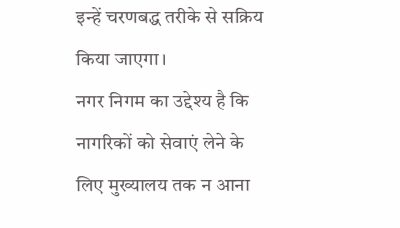इन्हें चरणबद्ध तरीके से सक्रिय किया जाएगा।
नगर निगम का उद्देश्य है कि नागरिकों को सेवाएं लेने के लिए मुख्यालय तक न आना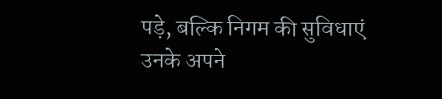पड़े, बल्कि निगम की सुविधाएं उनके अपने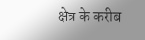क्षेत्र के करीब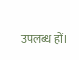उपलब्ध हों।